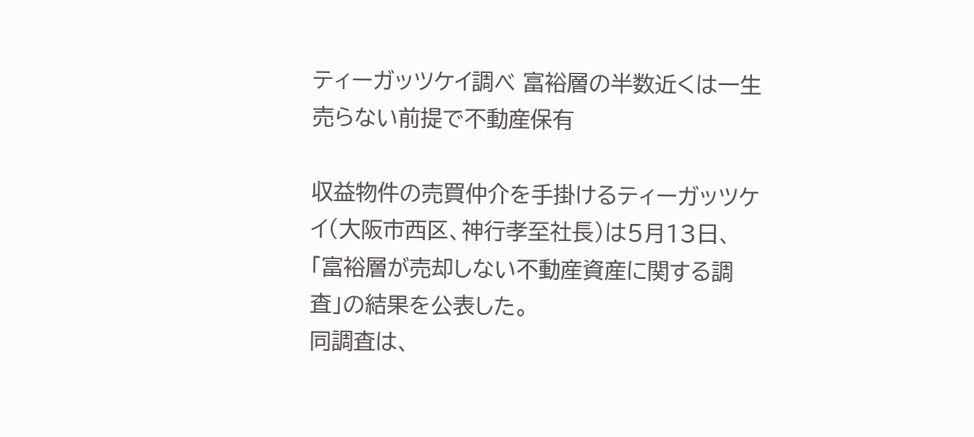ティーガッツケイ調べ 富裕層の半数近くは一生売らない前提で不動産保有

収益物件の売買仲介を手掛けるティーガッツケイ(大阪市西区、神行孝至社長)は5月13日、「富裕層が売却しない不動産資産に関する調査」の結果を公表した。
同調査は、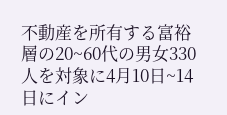不動産を所有する富裕層の20~60代の男女330人を対象に4月10日~14日にイン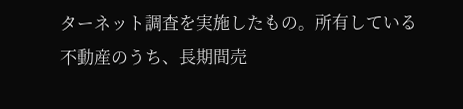ターネット調査を実施したもの。所有している不動産のうち、長期間売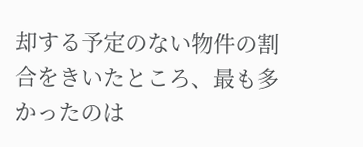却する予定のない物件の割合をきいたところ、最も多かったのは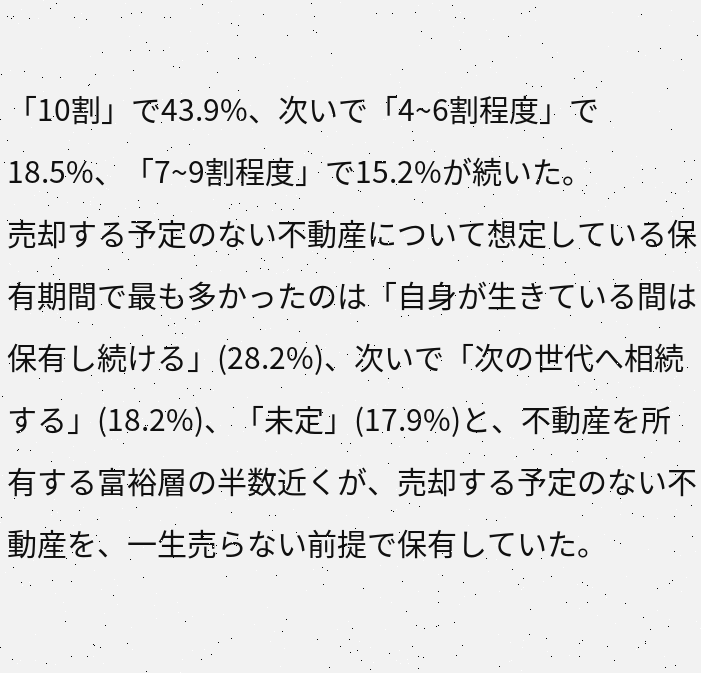「10割」で43.9%、次いで「4~6割程度」で18.5%、「7~9割程度」で15.2%が続いた。
売却する予定のない不動産について想定している保有期間で最も多かったのは「自身が生きている間は保有し続ける」(28.2%)、次いで「次の世代へ相続する」(18.2%)、「未定」(17.9%)と、不動産を所有する富裕層の半数近くが、売却する予定のない不動産を、一生売らない前提で保有していた。